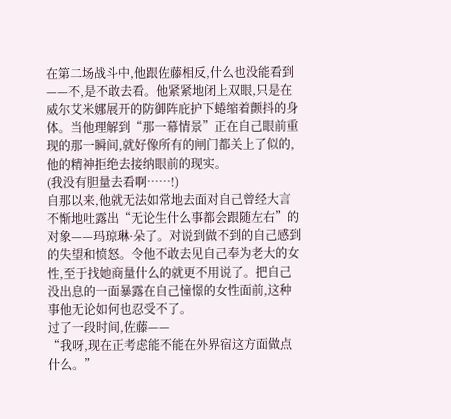在第二场战斗中,他跟佐藤相反,什么也没能看到——不,是不敢去看。他紧紧地闭上双眼,只是在威尔艾米娜展开的防御阵庇护下蜷缩着颤抖的身体。当他理解到“那一幕情景”正在自己眼前重现的那一瞬间,就好像所有的闸门都关上了似的,他的精神拒绝去接纳眼前的现实。
(我没有胆量去看啊……!)
自那以来,他就无法如常地去面对自己曾经大言不惭地吐露出“无论生什么事都会跟随左右”的对象——玛琼琳·朵了。对说到做不到的自己感到的失望和愤怒。令他不敢去见自己奉为老大的女性,至于找她商量什么的就更不用说了。把自己没出息的一面暴露在自己憧憬的女性面前,这种事他无论如何也忍受不了。
过了一段时间,佐藤——
“我呀,现在正考虑能不能在外界宿这方面做点什么。”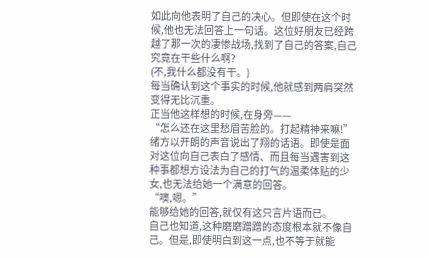如此向他表明了自己的决心。但即使在这个时候,他也无法回答上一句话。这位好朋友已经跨越了那一次的凄惨战场,找到了自己的答案,自己究竟在干些什么啊?
(不,我什么都没有干。)
每当确认到这个事实的时候,他就感到两肩突然变得无比沉重。
正当他这样想的时候,在身旁——
“怎么还在这里愁眉苦脸的。打起精神来嘛!”
绪方以开朗的声音说出了翔的话语。即使是面对这位向自己表白了感情、而且每当遇害到这种事都想方设法为自己的打气的温柔体贴的少女,也无法给她一个满意的回答。
“噢,嗯。”
能够给她的回答,就仅有这只言片语而已。
自己也知道,这种磨磨蹭蹭的态度根本就不像自己。但是,即使明白到这一点,也不等于就能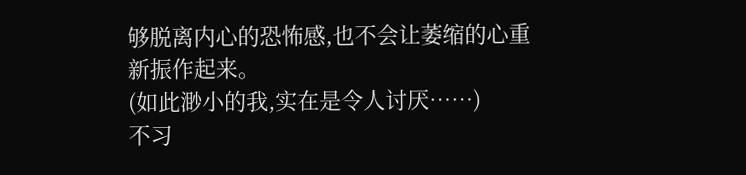够脱离内心的恐怖感,也不会让萎缩的心重新振作起来。
(如此渺小的我,实在是令人讨厌……)
不习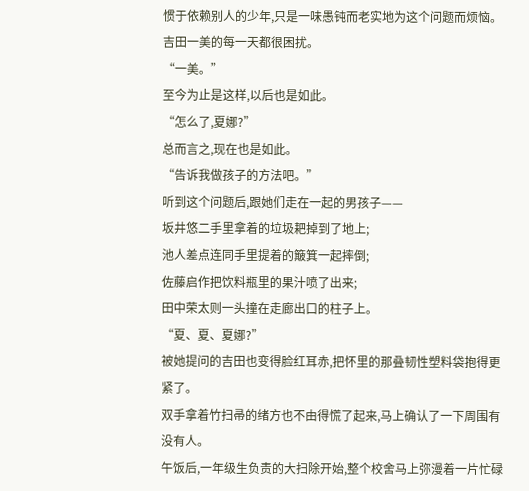惯于依赖别人的少年,只是一味愚钝而老实地为这个问题而烦恼。
吉田一美的每一天都很困扰。
“一美。”
至今为止是这样,以后也是如此。
“怎么了,夏娜?”
总而言之,现在也是如此。
“告诉我做孩子的方法吧。”
听到这个问题后,跟她们走在一起的男孩子——
坂井悠二手里拿着的垃圾耙掉到了地上;
池人差点连同手里提着的簸箕一起摔倒;
佐藤启作把饮料瓶里的果汁喷了出来;
田中荣太则一头撞在走廊出口的柱子上。
“夏、夏、夏娜?”
被她提问的吉田也变得脸红耳赤,把怀里的那叠韧性塑料袋抱得更紧了。
双手拿着竹扫帚的绪方也不由得慌了起来,马上确认了一下周围有没有人。
午饭后,一年级生负责的大扫除开始,整个校舍马上弥漫着一片忙碌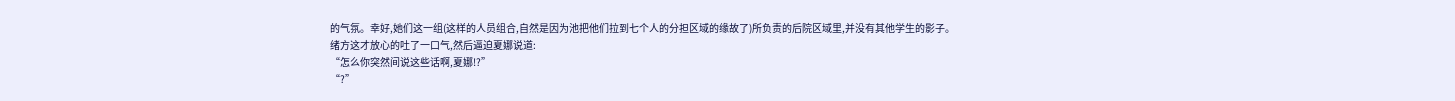的气氛。幸好,她们这一组(这样的人员组合,自然是因为池把他们拉到七个人的分担区域的缘故了)所负责的后院区域里,并没有其他学生的影子。
绪方这才放心的吐了一口气,然后逼迫夏娜说道:
“怎么你突然间说这些话啊,夏娜!?”
“?”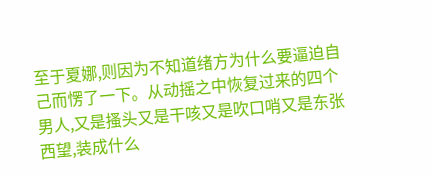至于夏娜,则因为不知道绪方为什么要逼迫自己而愣了一下。从动摇之中恢复过来的四个男人,又是搔头又是干咳又是吹口哨又是东张西望,装成什么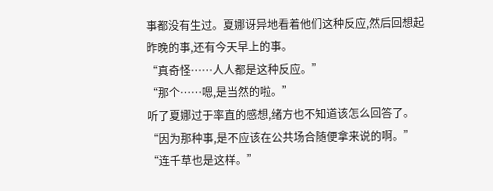事都没有生过。夏娜讶异地看着他们这种反应,然后回想起昨晚的事,还有今天早上的事。
“真奇怪……人人都是这种反应。”
“那个……嗯,是当然的啦。”
听了夏娜过于率直的感想,绪方也不知道该怎么回答了。
“因为那种事,是不应该在公共场合随便拿来说的啊。”
“连千草也是这样。”